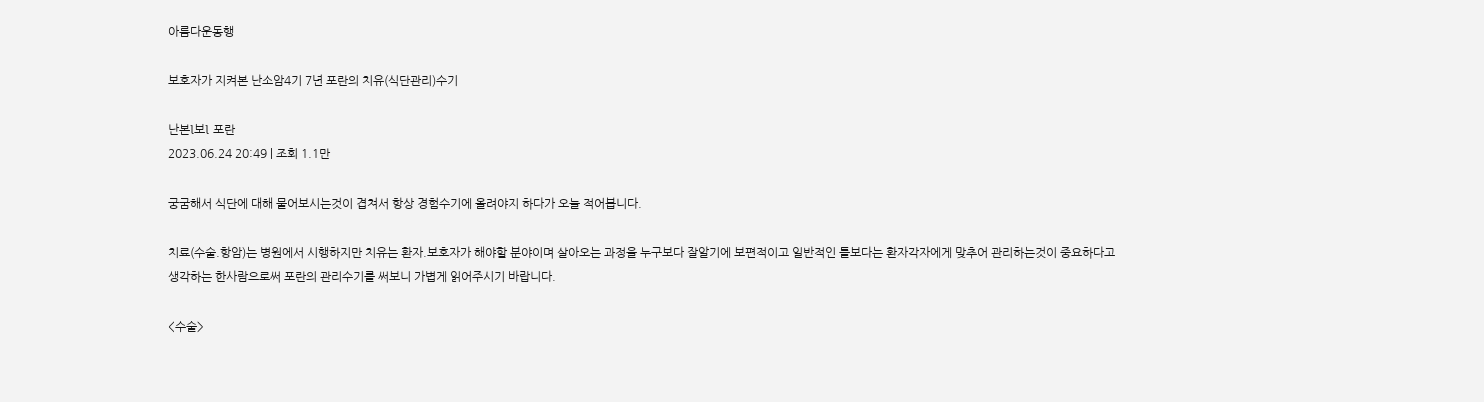아름다운동행

보호자가 지켜본 난소암4기 7년 포란의 치유(식단관리)수기

난본l보l 포란
2023.06.24 20:49 | 조회 1.1만

궁굼해서 식단에 대해 물어보시는것이 겹쳐서 항상 경험수기에 올려야지 하다가 오늘 적어봅니다.

치료(수술.항암)는 병원에서 시행하지만 치유는 환자.보호자가 해야할 분야이며 살아오는 과정을 누구보다 잘알기에 보편적이고 일반적인 틀보다는 환자각자에게 맞추어 관리하는것이 중요하다고 생각하는 한사람으로써 포란의 관리수기를 써보니 가볍게 읽어주시기 바랍니다.

<수술>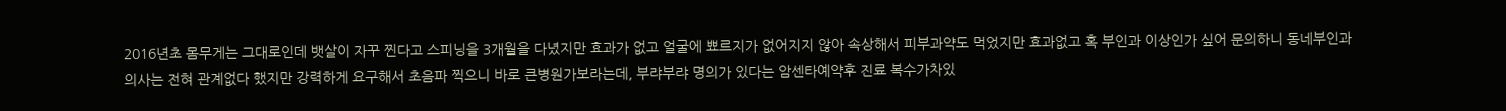2016년초 몸무게는 그대로인데 뱃살이 자꾸 찐다고 스피닝을 3개월을 다녔지만 효과가 없고 얼굴에 뾰르지가 없어지지 않아 속상해서 피부과약도 먹었지만 효과없고 혹 부인과 이상인가 싶어 문의하니 동네부인과 의사는 전혀 관계없다 했지만 강력하게 요구해서 초음파 찍으니 바로 큰병원가보라는데, 부랴부랴 명의가 있다는 암센타예약후 진료 복수가차있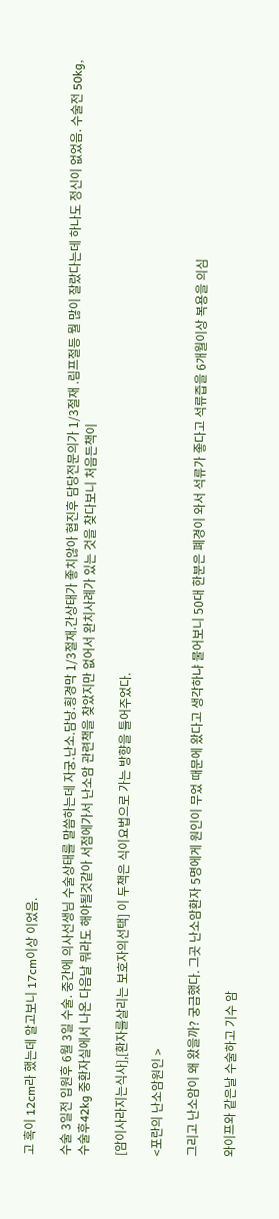고 혹이 12cm라 했는데 알고보니 17cm이상 이었음.

수술 3일전 입원후 6월 3일 수술. 중간에 의사선생님 수술상태를 말씀하는데 자궁.난소.담낭.횡경막 1/3절재.간상태가 좋치않아 협진후 담당전문의가 1/3절재 .림프절등 뭘 많이 잘랐다는데 하나도 정신이 없었음. 수술전 50kg, 수술후42kg 중환자실에서 나온 다음날 뭐라도 해야될것같아 서점에가서 난소암 관련책을 찾았지만 없어서 완치사례가 있는 것을 찾다보니 처음든책이

[암이사라지는식사],[환자를살리는 보호자의선택] 이 두책은 식이요법으로 가는 방향을 틀어주었다.

<포란의 난소암원인 >

그리고 난소암이 왜 왔을까? 궁금했다. 그곳 난소암환자 5명에게 원인이 무었 때문에 왔다고 생각하냐 물어보니 50대 한분은 폐경이 와서 석류가 좋다고 석류즙을 6개월이상 복용을 의심

와이프와 같은날 수술하고 기수 암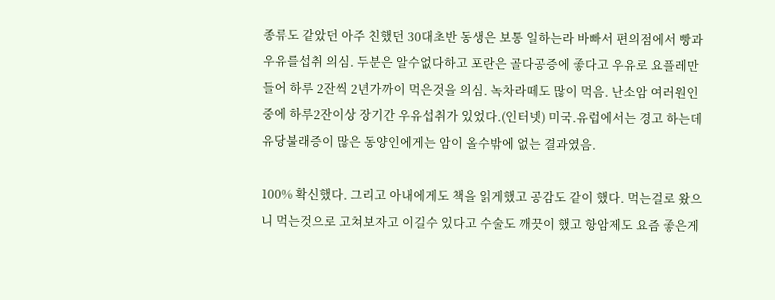종류도 같았던 아주 친했던 30대초반 동생은 보통 일하는라 바빠서 편의점에서 빵과 우유를섭취 의심. 두분은 알수없다하고 포란은 골다공증에 좋다고 우유로 요플레만들어 하루 2잔씩 2년가까이 먹은것을 의심. 녹차라떼도 많이 먹음. 난소암 여러원인중에 하루2잔이상 장기간 우유섭취가 있었다.(인터넷) 미국.유럽에서는 경고 하는데 유당불래증이 많은 동양인에게는 암이 올수밖에 없는 결과였음.

100% 확신했다. 그리고 아내에게도 책을 읽게했고 공감도 같이 했다. 먹는걸로 왔으니 먹는것으로 고쳐보자고 이길수 있다고 수술도 깨끗이 했고 항암제도 요즘 좋은게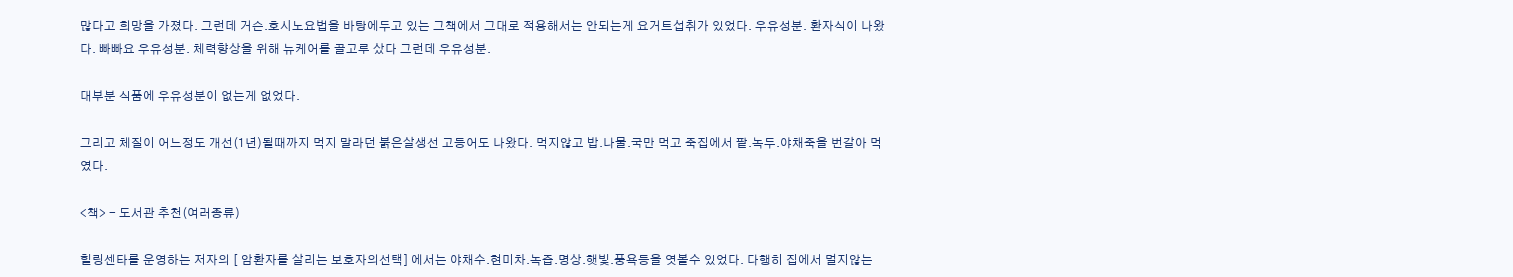많다고 희망을 가졌다. 그런데 거슨.호시노요법을 바탕에두고 있는 그책에서 그대로 적용해서는 안되는게 요거트섭취가 있었다. 우유성분. 환자식이 나왔다. 빠빠요 우유성분. 체력향상을 위해 뉴케어를 골고루 샀다 그런데 우유성분.

대부분 식품에 우유성분이 없는게 없었다.

그리고 체질이 어느정도 개선(1년)될때까지 먹지 말라던 붉은살생선 고등어도 나왔다. 먹지않고 밥.나물.국만 먹고 죽집에서 팥.녹두.야채죽을 번갈아 먹였다.

<책> - 도서관 추천(여러종류)

힐링센타를 운영하는 저자의 [ 암환자를 살리는 보호자의선택] 에서는 야채수.현미차.녹즙.명상.햇빛.풍욕등을 엿볼수 있었다. 다행히 집에서 멀지않는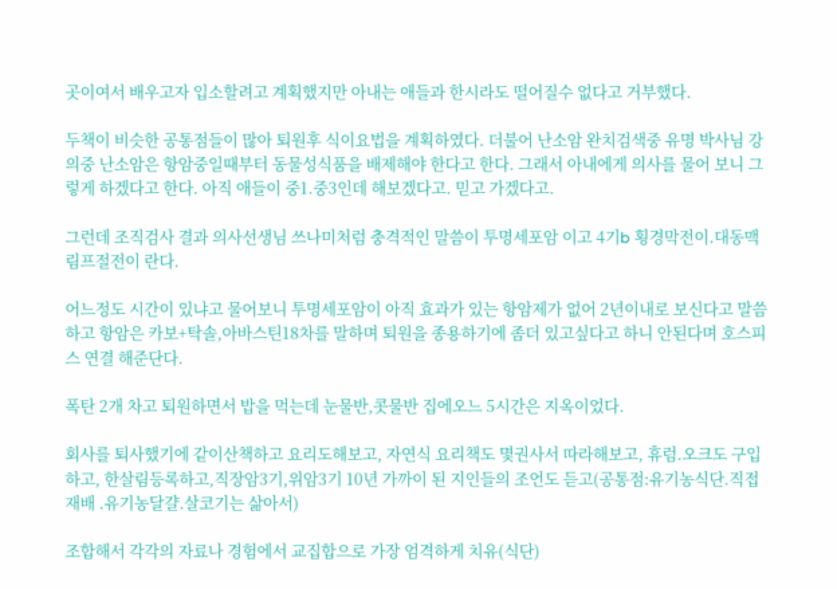곳이여서 배우고자 입소할려고 계획했지만 아내는 애들과 한시라도 떨어질수 없다고 거부했다.

두책이 비슷한 공통점들이 많아 퇴원후 식이요법을 계획하였다. 더불어 난소암 완치검색중 유명 박사님 강의중 난소암은 항암중일때부터 동물성식품을 배제해야 한다고 한다. 그래서 아내에게 의사를 물어 보니 그렇게 하겠다고 한다. 아직 애들이 중1.중3인데 해보겠다고. 믿고 가겠다고.

그런데 조직검사 결과 의사선생님 쓰나미처럼 충격적인 말씀이 투명세포암 이고 4기b 횡경막전이.대동맥림프절전이 란다.

어느정도 시간이 있냐고 물어보니 투명세포암이 아직 효과가 있는 항암제가 없어 2년이내로 보신다고 말씀하고 항암은 카보+탁솔,아바스틴18차를 말하며 퇴원을 종용하기에 좀더 있고싶다고 하니 안된다며 호스피스 연결 해준단다.

폭탄 2개 차고 퇴원하면서 밥을 먹는데 눈물반,콧물반 집에오느 5시간은 지옥이었다.

회사를 퇴사했기에 같이산책하고 요리도해보고, 자연식 요리책도 몇권사서 따라해보고, 휴럼.오크도 구입하고, 한살림등록하고,직장암3기,위암3기 10년 가까이 된 지인들의 조언도 듣고(공통점:유기농식단.직접재배 .유기농달걀.살코기는 삶아서)

조합해서 각각의 자료나 경험에서 교집합으로 가장 엄격하게 치유(식단)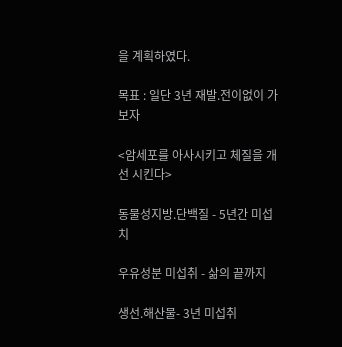을 계획하였다.

목표 : 일단 3년 재발.전이없이 가보자

<암세포를 아사시키고 체질을 개선 시킨다>

동물성지방.단백질 - 5년간 미섭치

우유성분 미섭취 - 삶의 끝까지

생선.해산물- 3년 미섭취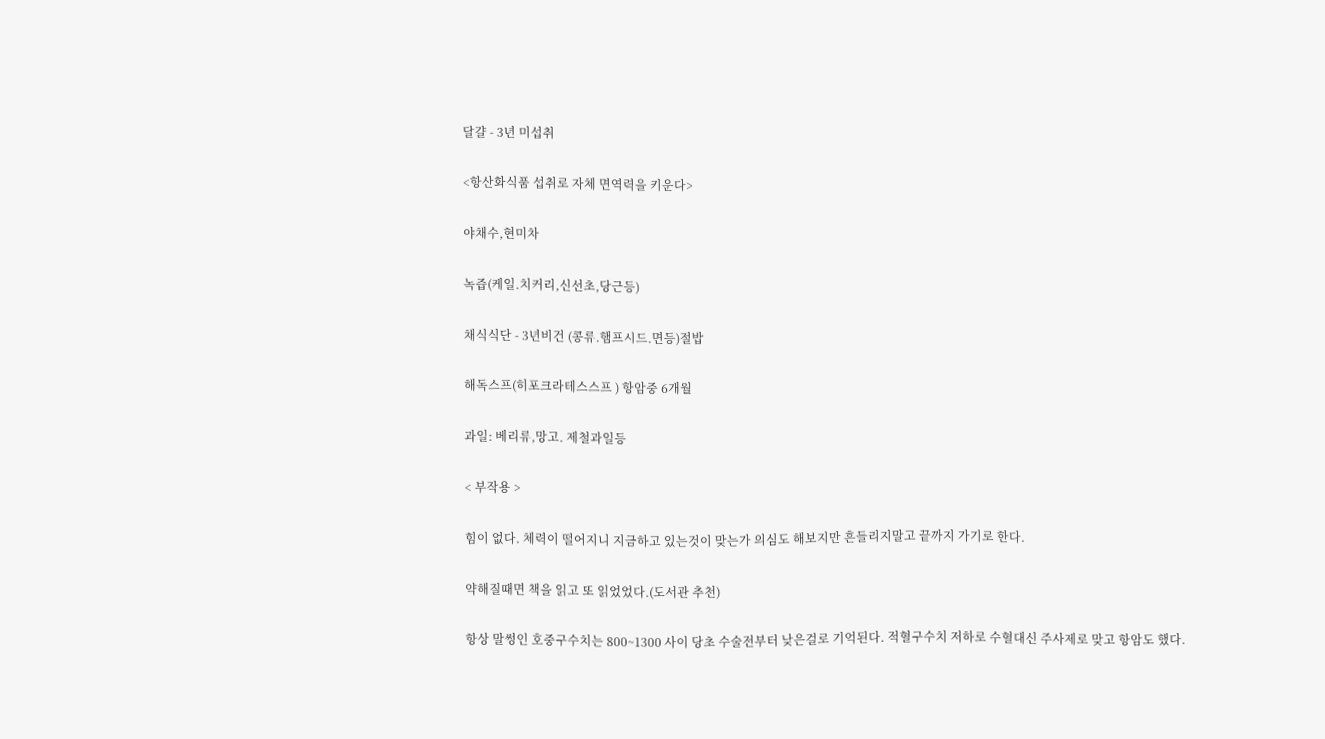달걀 - 3년 미섭취

<항산화식품 섭취로 자체 면역력을 키운다>

야채수,현미차

녹즙(케일.치커리,신선초,당근등)

채식식단 - 3년비건 (콩류.햄프시드.면등)절밥

해독스프(히포크라테스스프 ) 항암중 6개월

과일: 베리류,망고. 제철과일등

< 부작용 >

힘이 없다. 체력이 떨어지니 지금하고 있는것이 맞는가 의심도 해보지만 흔들리지말고 끝까지 가기로 한다.

약해질때면 책을 읽고 또 읽었었다.(도서관 추천)

항상 말썽인 호중구수치는 800~1300 사이 당초 수술전부터 낮은걸로 기억된다. 적혈구수치 저하로 수혈대신 주사제로 맞고 항암도 했다.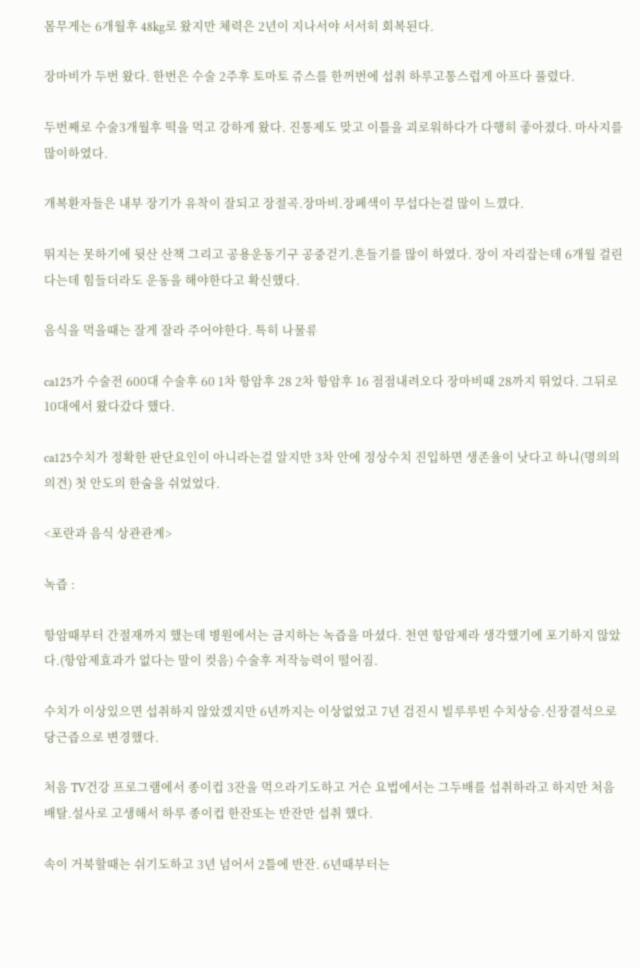몸무게는 6개월후 48kg로 왔지만 체력은 2년이 지나서야 서서히 회복된다.

장마비가 두번 왔다. 한번은 수술 2주후 토마토 쥬스를 한꺼번에 섭취 하루고통스럽게 아프다 풀렸다.

두번째로 수술3개월후 떡을 먹고 강하게 왔다. 진통제도 맞고 이틀을 괴로워하다가 다행히 좋아졌다. 마사지를 많이하였다.

개복환자들은 내부 장기가 유착이 잘되고 장절곡.장마비.장폐색이 무섭다는걸 많이 느꼈다.

뛰지는 못하기에 뒷산 산책 그리고 공용운동기구 공중걷기.흔들기를 많이 하였다. 장이 자리잡는데 6개월 걸린다는데 힘들더라도 운동을 해야한다고 확신했다.

음식을 먹을때는 잘게 잘라 주어야한다. 특히 나물류

ca125가 수술전 600대 수술후 60 1차 항암후 28 2차 항암후 16 점점내려오다 장마비때 28까지 뛰었다. 그뒤로 10대에서 왔다갔다 했다.

ca125수치가 정확한 판단요인이 아니라는걸 알지만 3차 안에 정상수치 진입하면 생존율이 낫다고 하니(명의의 의견) 첫 안도의 한숨을 쉬었었다.

<포란과 음식 상관관계>

녹즙 :

항암때부터 간절재까지 했는데 병원에서는 금지하는 녹즙을 마셨다. 천연 항암제라 생각했기에 포기하지 않았다.(항암제효과가 없다는 말이 컷음) 수술후 저작능력이 떨어짐.

수치가 이상있으면 섭취하지 않았겠지만 6년까지는 이상없었고 7년 검진시 빌루루빈 수치상승.신장결석으로 당근즙으로 변경했다.

처음 TV건강 프로그램에서 종이컵 3잔을 먹으라기도하고 거슨 요법에서는 그두배를 섭취하라고 하지만 처음 배탈.설사로 고생해서 하루 종이컵 한잔또는 반잔만 섭취 했다.

속이 거북할때는 쉬기도하고 3년 넘어서 2틀에 반잔. 6년때부터는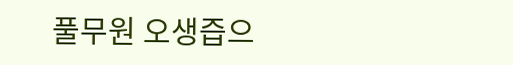풀무원 오생즙으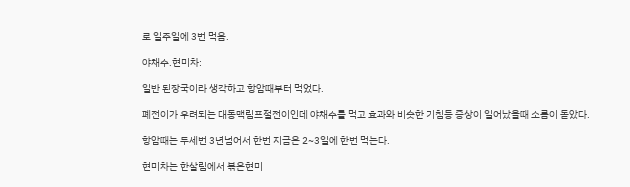로 일주일에 3번 먹음.

야채수.현미차:

일반 된장국이라 생각하고 항암때부터 먹었다.

폐전이가 우려되는 대동맥림프절전이인데 야채수를 먹고 효과와 비슷한 기침등 증상이 일어났을때 소름이 돋았다.

항암때는 두세번 3년넘어서 한번 지금은 2~3일에 한번 먹는다.

현미차는 한살림에서 볶은현미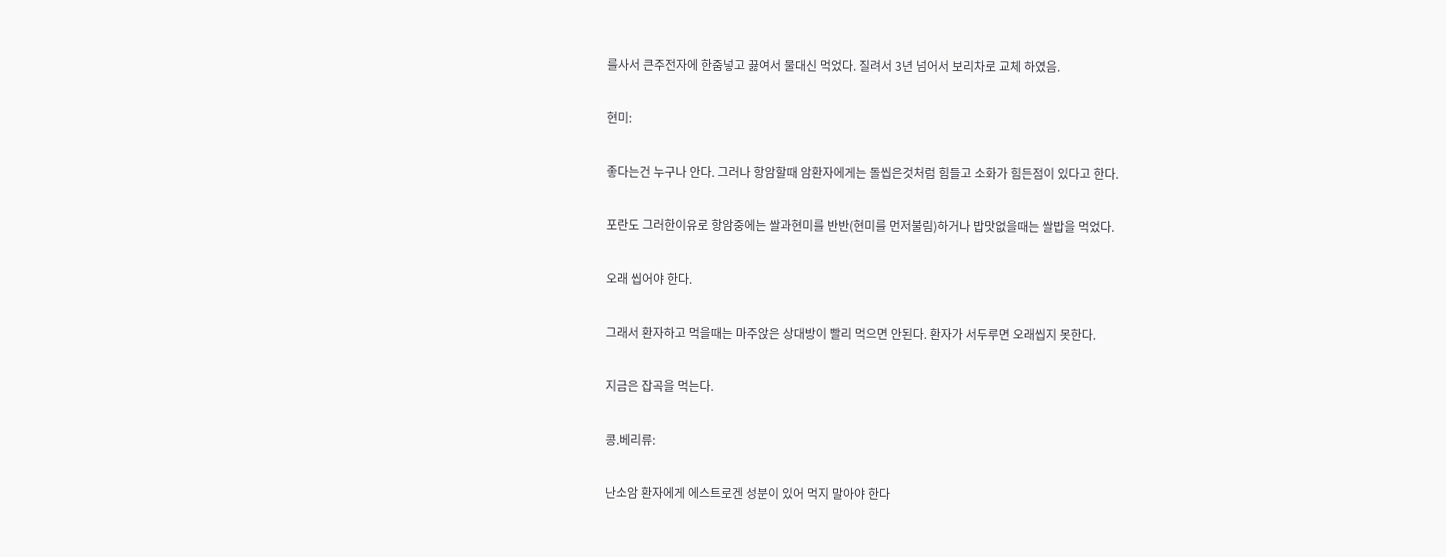를사서 큰주전자에 한줌넣고 끓여서 물대신 먹었다. 질려서 3년 넘어서 보리차로 교체 하였음.

현미:

좋다는건 누구나 안다. 그러나 항암할때 암환자에게는 돌씹은것처럼 힘들고 소화가 힘든점이 있다고 한다.

포란도 그러한이유로 항암중에는 쌀과현미를 반반(현미를 먼저불림)하거나 밥맛없을때는 쌀밥을 먹었다.

오래 씹어야 한다.

그래서 환자하고 먹을때는 마주앉은 상대방이 빨리 먹으면 안된다. 환자가 서두루면 오래씹지 못한다.

지금은 잡곡을 먹는다.

콩.베리류:

난소암 환자에게 에스트로겐 성분이 있어 먹지 말아야 한다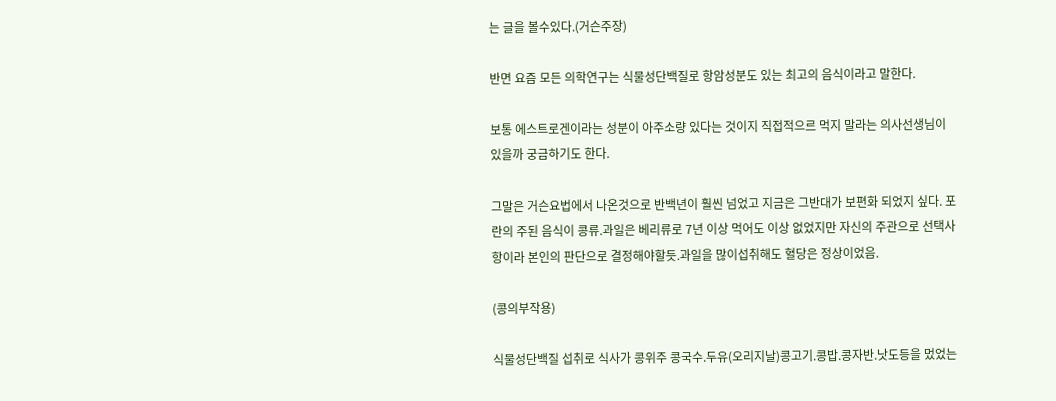는 글을 볼수있다.(거슨주장)

반면 요즘 모든 의학연구는 식물성단백질로 항암성분도 있는 최고의 음식이라고 말한다.

보통 에스트로겐이라는 성분이 아주소량 있다는 것이지 직접적으르 먹지 말라는 의사선생님이 있을까 궁금하기도 한다.

그말은 거슨요법에서 나온것으로 반백년이 훨씬 넘었고 지금은 그반대가 보편화 되었지 싶다. 포란의 주된 음식이 콩류.과일은 베리류로 7년 이상 먹어도 이상 없었지만 자신의 주관으로 선택사항이라 본인의 판단으로 결정해야할듯.과일을 많이섭취해도 혈당은 정상이었음.

(콩의부작용)

식물성단백질 섭취로 식사가 콩위주 콩국수.두유(오리지날)콩고기.콩밥.콩자반.낫도등을 멌었는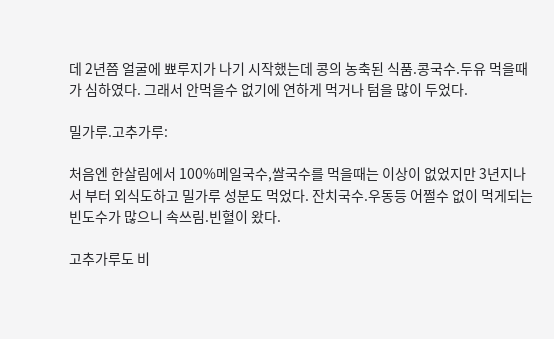데 2년쯤 얼굴에 뾰루지가 나기 시작했는데 콩의 농축된 식품.콩국수.두유 먹을때가 심하였다. 그래서 안먹을수 없기에 연하게 먹거나 텀을 많이 두었다.

밀가루.고추가루:

처음엔 한살림에서 100%메일국수,쌀국수를 먹을때는 이상이 없었지만 3년지나서 부터 외식도하고 밀가루 성분도 먹었다. 잔치국수.우동등 어쩔수 없이 먹게되는 빈도수가 많으니 속쓰림.빈혈이 왔다.

고추가루도 비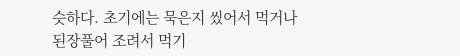슷하다. 초기에는 묵은지 씼어서 먹거나 된장풀어 조려서 먹기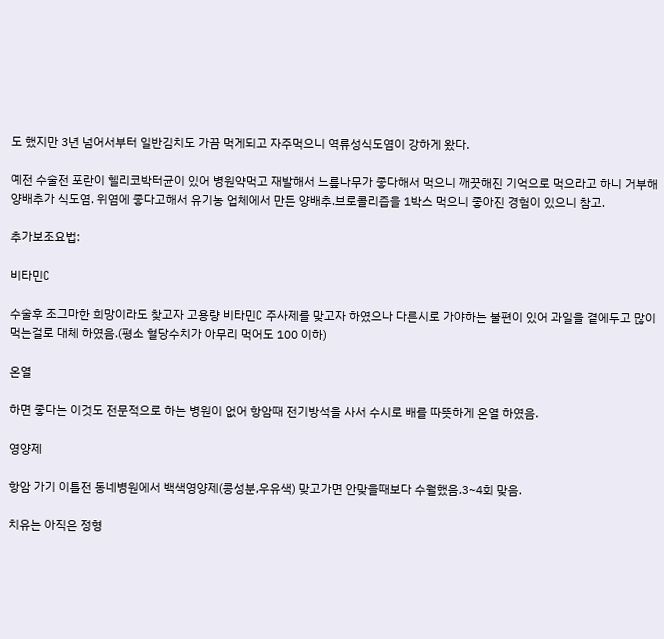도 했지만 3년 넘어서부터 일반김치도 가끔 먹게되고 자주먹으니 역류성식도염이 강하게 왔다.

예전 수술전 포란이 헬리코박터균이 있어 병원약먹고 재발해서 느릎나무가 좋다해서 먹으니 깨끗해진 기억으로 먹으라고 하니 거부해 양배추가 식도염. 위염에 좋다고해서 유기농 업체에서 만든 양배추.브로콜리즙을 1박스 먹으니 좋아진 경험이 있으니 참고.

추가보조요법:

비타민C

수술후 조그마한 희망이라도 찾고자 고용량 비타민C 주사제를 맞고자 하였으나 다른시로 가야하는 불편이 있어 과일을 곁에두고 많이 먹는걸로 대체 하였음.(평소 혈당수치가 아무리 먹어도 100 이하)

온열

하면 좋다는 이것도 전문적으로 하는 병원이 없어 항암때 전기방석을 사서 수시로 배를 따뜻하게 온열 하였음.

영양제

항암 가기 이틀전 동네병원에서 백색영양제(콩성분,우유색) 맞고가면 안맞을때보다 수월했음.3~4회 맞음.

치유는 아직은 정형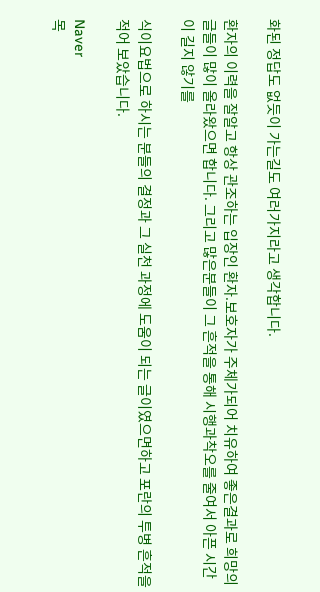화된 정답도 없듯이 가는길도 여러가지라고 생각합니다.

환자의 이력을 잘알고 항상 관조하는 입장인 환자.보호자가 주체가되어 치유하여 좋은결과로 희망의 글들이 많이 올라왔으면 합니다. 그리고 많은분들이 그 흔적을 통해 시행과착오를 줄여서 아픈 시간이 길지 않기를

식이요법으로 하시는 분들의 결정과 그 실천 과정에 도움이 되는 글이였으면하고 포란의 투병 흔적을 적어 보았습니다.

Naver
목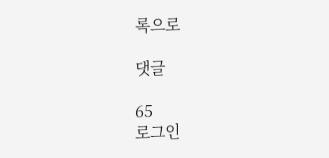록으로

댓글

65
로그인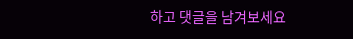하고 댓글을 남겨보세요